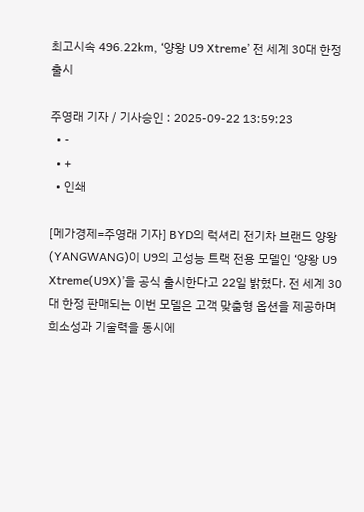최고시속 496.22km, ‘양왕 U9 Xtreme’ 전 세계 30대 한정 출시

주영래 기자 / 기사승인 : 2025-09-22 13:59:23
  • -
  • +
  • 인쇄

[메가경제=주영래 기자] BYD의 럭셔리 전기차 브랜드 양왕(YANGWANG)이 U9의 고성능 트랙 전용 모델인 ‘양왕 U9 Xtreme(U9X)’을 공식 출시한다고 22일 밝혔다. 전 세계 30대 한정 판매되는 이번 모델은 고객 맞춤형 옵션을 제공하며 희소성과 기술력을 동시에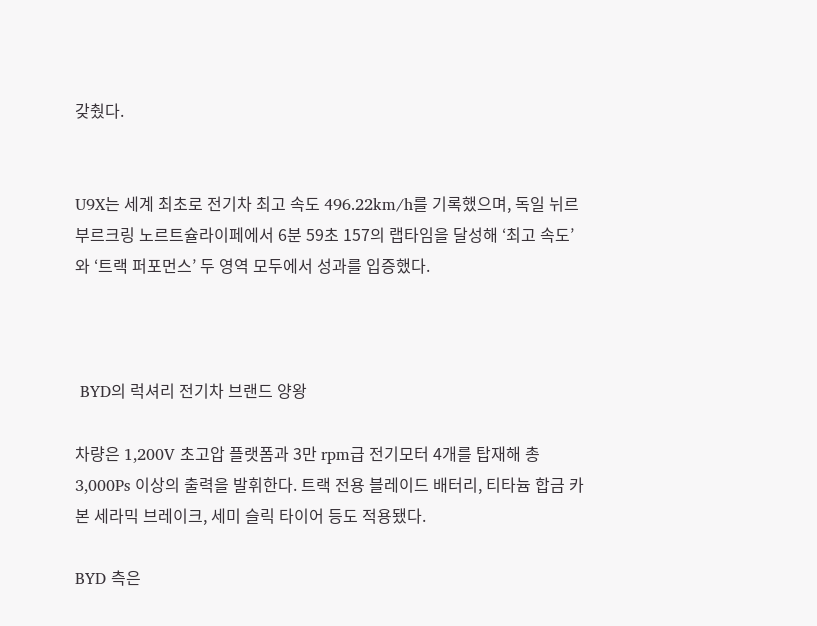갖췄다.


U9X는 세계 최초로 전기차 최고 속도 496.22km/h를 기록했으며, 독일 뉘르부르크링 노르트슐라이페에서 6분 59초 157의 랩타임을 달성해 ‘최고 속도’와 ‘트랙 퍼포먼스’ 두 영역 모두에서 성과를 입증했다.



 BYD의 럭셔리 전기차 브랜드 양왕

차량은 1,200V 초고압 플랫폼과 3만 rpm급 전기모터 4개를 탑재해 총 3,000Ps 이상의 출력을 발휘한다. 트랙 전용 블레이드 배터리, 티타늄 합금 카본 세라믹 브레이크, 세미 슬릭 타이어 등도 적용됐다.

BYD 측은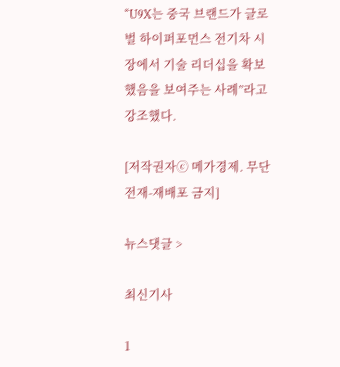“U9X는 중국 브랜드가 글로벌 하이퍼포먼스 전기차 시장에서 기술 리더십을 확보했음을 보여주는 사례”라고 강조했다.

[저작권자ⓒ 메가경제. 무단전재-재배포 금지]

뉴스댓글 >

최신기사

1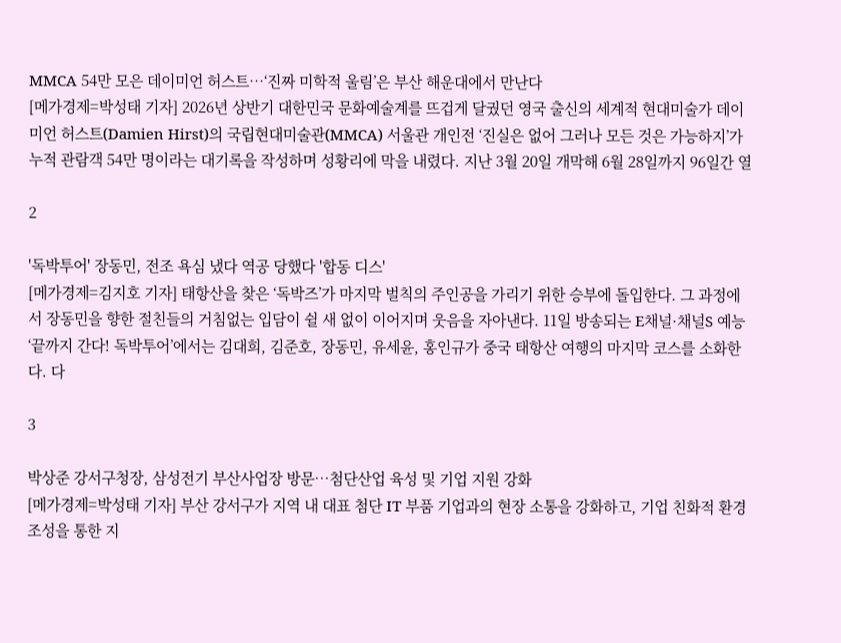MMCA 54만 모은 데이미언 허스트…‘진짜 미학적 울림’은 부산 해운대에서 만난다
[메가경제=박성태 기자] 2026년 상반기 대한민국 문화예술계를 뜨겁게 달궜던 영국 출신의 세계적 현대미술가 데이미언 허스트(Damien Hirst)의 국립현대미술관(MMCA) 서울관 개인전 ‘진실은 없어 그러나 모든 것은 가능하지’가 누적 관람객 54만 명이라는 대기록을 작성하며 성황리에 막을 내렸다. 지난 3월 20일 개막해 6월 28일까지 96일간 열

2

'독박투어' 장동민, 전조 욕심 냈다 역공 당했다 '합동 디스'
[메가경제=김지호 기자] 태항산을 찾은 ‘독박즈’가 마지막 벌칙의 주인공을 가리기 위한 승부에 돌입한다. 그 과정에서 장동민을 향한 절친들의 거침없는 입담이 쉴 새 없이 이어지며 웃음을 자아낸다. 11일 방송되는 E채널·채널S 예능 ‘끝까지 간다! 독박투어’에서는 김대희, 김준호, 장동민, 유세윤, 홍인규가 중국 태항산 여행의 마지막 코스를 소화한다. 다

3

박상준 강서구청장, 삼성전기 부산사업장 방문…첨단산업 육성 및 기업 지원 강화
[메가경제=박성태 기자] 부산 강서구가 지역 내 대표 첨단 IT 부품 기업과의 현장 소통을 강화하고, 기업 친화적 환경 조성을 통한 지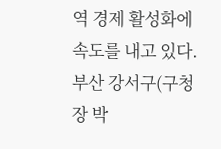역 경제 활성화에 속도를 내고 있다.부산 강서구(구청장 박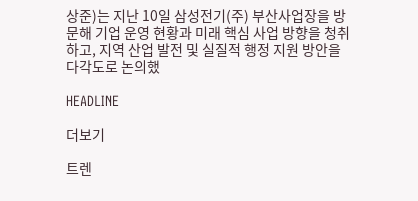상준)는 지난 10일 삼성전기(주) 부산사업장을 방문해 기업 운영 현황과 미래 핵심 사업 방향을 청취하고, 지역 산업 발전 및 실질적 행정 지원 방안을 다각도로 논의했

HEADLINE

더보기

트렌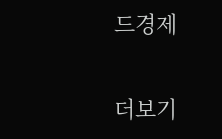드경제

더보기